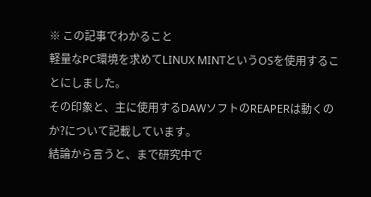※ この記事でわかること
軽量なPC環境を求めてLINUX MINTというOSを使用することにしました。
その印象と、主に使用するDAWソフトのREAPERは動くのか?について記載しています。
結論から言うと、まで研究中で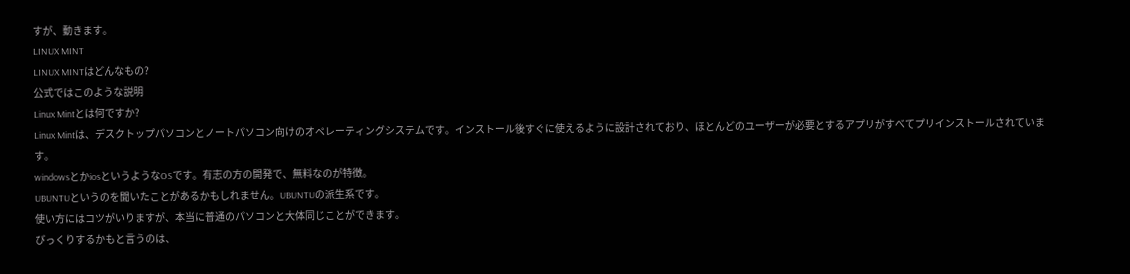すが、動きます。
LINUX MINT
LINUX MINTはどんなもの?
公式ではこのような説明
Linux Mintとは何ですか?
Linux Mintは、デスクトップパソコンとノートパソコン向けのオペレーティングシステムです。インストール後すぐに使えるように設計されており、ほとんどのユーザーが必要とするアプリがすべてプリインストールされています。
windowsとかiosというようなOSです。有志の方の開発で、無料なのが特徴。
UBUNTUというのを聞いたことがあるかもしれません。UBUNTUの派生系です。
使い方にはコツがいりますが、本当に普通のパソコンと大体同じことができます。
びっくりするかもと言うのは、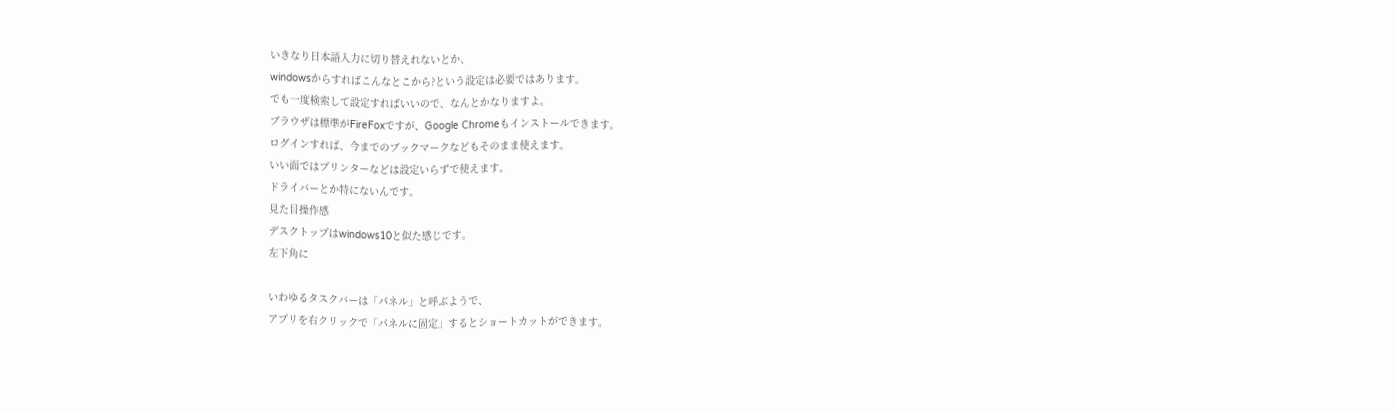いきなり日本語入力に切り替えれないとか、
windowsからすればこんなとこから?という設定は必要ではあります。
でも一度検索して設定すればいいので、なんとかなりますよ。
ブラウザは標準がFireFoxですが、Google Chromeもインストールできます。
ログインすれば、今までのブックマークなどもそのまま使えます。
いい面ではプリンターなどは設定いらずで使えます。
ドライバーとか特にないんです。
見た目操作感
デスクトップはwindows10と似た感じです。
左下角に

いわゆるタスクバーは「パネル」と呼ぶようで、
アプリを右クリックで「パネルに固定」するとショートカットができます。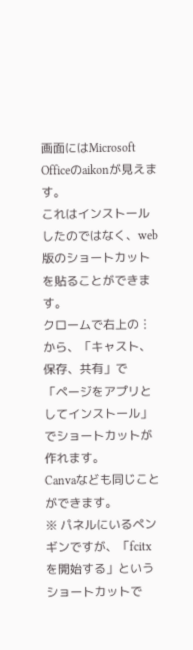画面にはMicrosoft Officeのaikonが見えます。
これはインストールしたのではなく、web版のショートカットを貼ることができます。
クロームで右上の︙から、「キャスト、保存、共有」で
「ページをアプリとしてインストール」でショートカットが作れます。
Canvaなども同じことができます。
※ パネルにいるペンギンですが、「fcitxを開始する」というショートカットで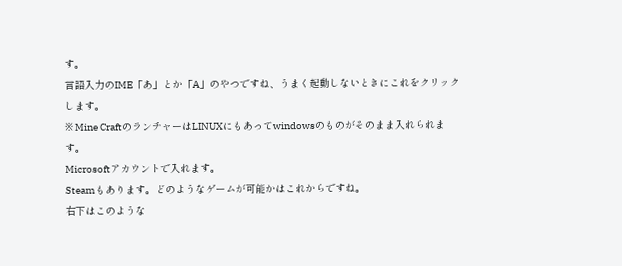す。
言語入力のIME「あ」とか「A」のやつですね、うまく起動しないときにこれをクリックします。
※ Mine CraftのランチャーはLINUXにもあってwindowsのものがそのまま入れられます。
Microsoftアカウントで入れます。
Steamもあります。どのようなゲームが可能かはこれからですね。
右下はこのような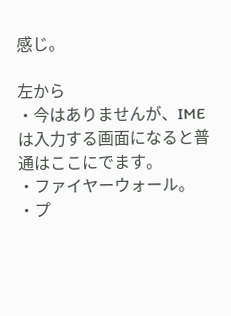感じ。

左から
・今はありませんが、IMEは入力する画面になると普通はここにでます。
・ファイヤーウォール。
・プ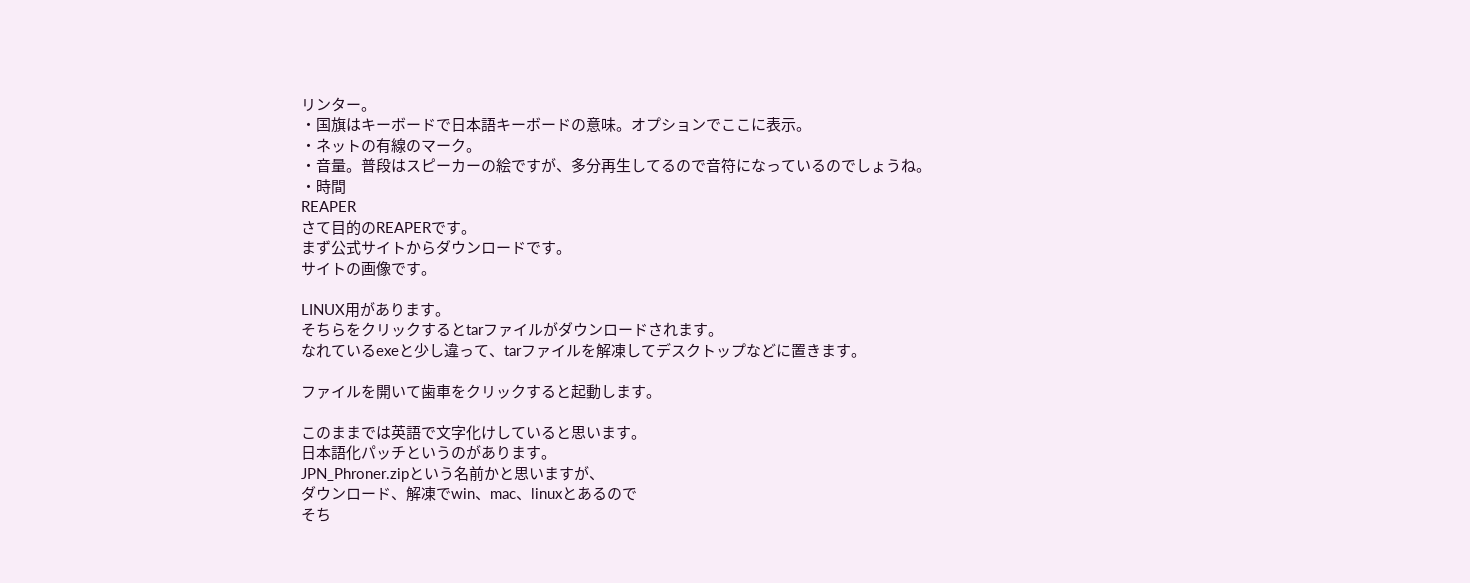リンター。
・国旗はキーボードで日本語キーボードの意味。オプションでここに表示。
・ネットの有線のマーク。
・音量。普段はスピーカーの絵ですが、多分再生してるので音符になっているのでしょうね。
・時間
REAPER
さて目的のREAPERです。
まず公式サイトからダウンロードです。
サイトの画像です。

LINUX用があります。
そちらをクリックするとtarファイルがダウンロードされます。
なれているexeと少し違って、tarファイルを解凍してデスクトップなどに置きます。

ファイルを開いて歯車をクリックすると起動します。

このままでは英語で文字化けしていると思います。
日本語化パッチというのがあります。
JPN_Phroner.zipという名前かと思いますが、
ダウンロード、解凍でwin、mac、linuxとあるので
そち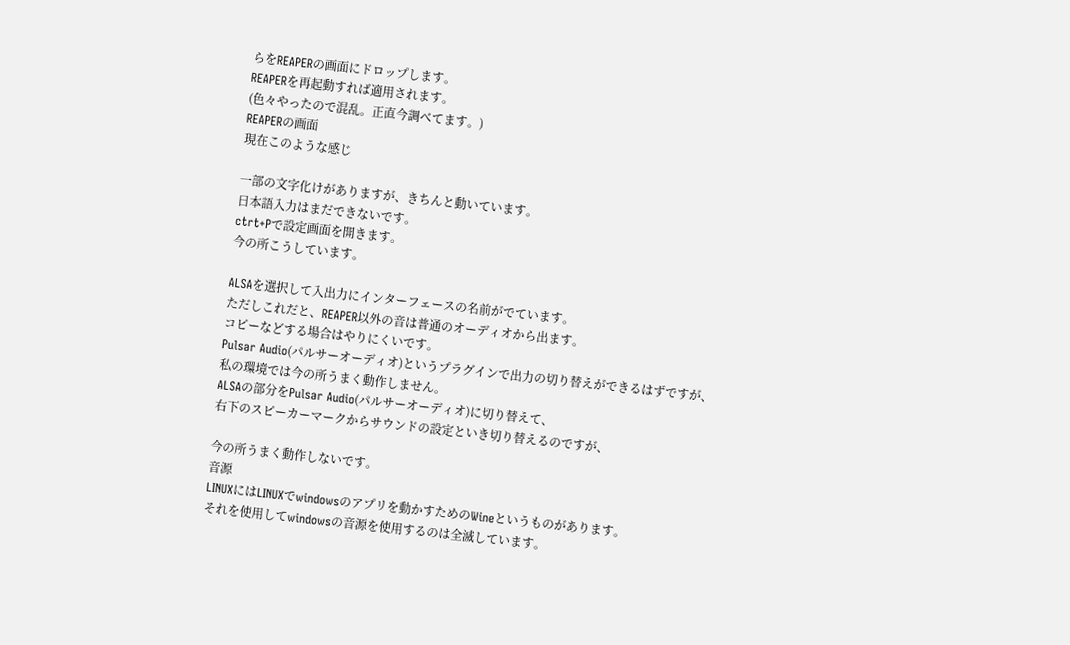らをREAPERの画面にドロップします。
REAPERを再起動すれば適用されます。
(色々やったので混乱。正直今調べてます。)
REAPERの画面
現在このような感じ

一部の文字化けがありますが、きちんと動いています。
日本語入力はまだできないです。
ctrt+Pで設定画面を開きます。
今の所こうしています。

ALSAを選択して入出力にインターフェースの名前がでています。
ただしこれだと、REAPER以外の音は普通のオーディオから出ます。
コピーなどする場合はやりにくいです。
Pulsar Audio(パルサーオーディオ)というプラグインで出力の切り替えができるはずですが、
私の環境では今の所うまく動作しません。
ALSAの部分をPulsar Audio(パルサーオーディオ)に切り替えて、
右下のスピーカーマークからサウンドの設定といき切り替えるのですが、

今の所うまく動作しないです。
音源
LINUXにはLINUXでwindowsのアプリを動かすためのWineというものがあります。
それを使用してwindowsの音源を使用するのは全滅しています。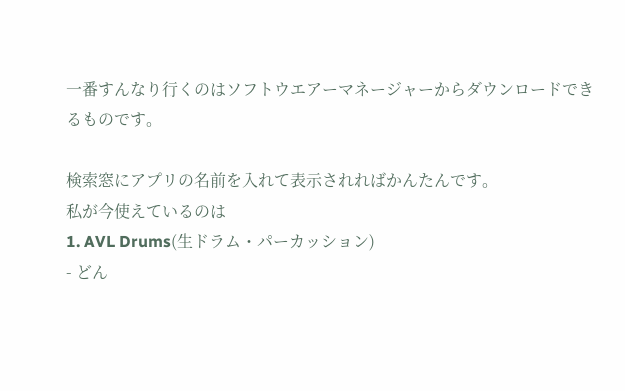一番すんなり行くのはソフトウエアーマネージャーからダウンロードできるものです。

検索窓にアプリの名前を入れて表示されればかんたんです。
私が今使えているのは
1. AVL Drums(生ドラム・パーカッション)
- どん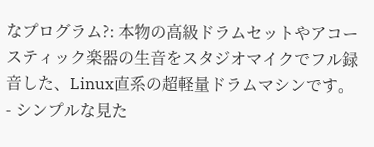なプログラム?: 本物の高級ドラムセットやアコースティック楽器の生音をスタジオマイクでフル録音した、Linux直系の超軽量ドラムマシンです。
- シンプルな見た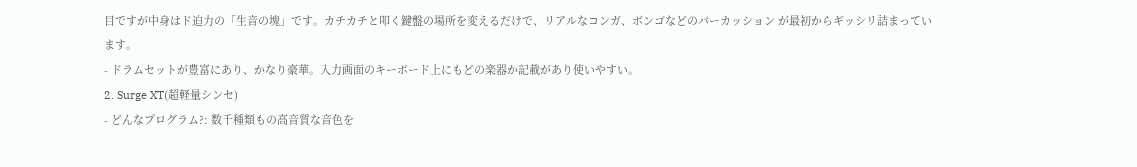目ですが中身はド迫力の「生音の塊」です。カチカチと叩く鍵盤の場所を変えるだけで、リアルなコンガ、ボンゴなどのパーカッション が最初からギッシリ詰まっています。
- ドラムセットが豊富にあり、かなり豪華。入力画面のキーボード上にもどの楽器か記載があり使いやすい。
2. Surge XT(超軽量シンセ)
- どんなプログラム?: 数千種類もの高音質な音色を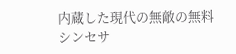内蔵した現代の無敵の無料シンセサ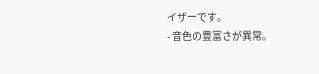イザーです。
- 音色の豊富さが異常。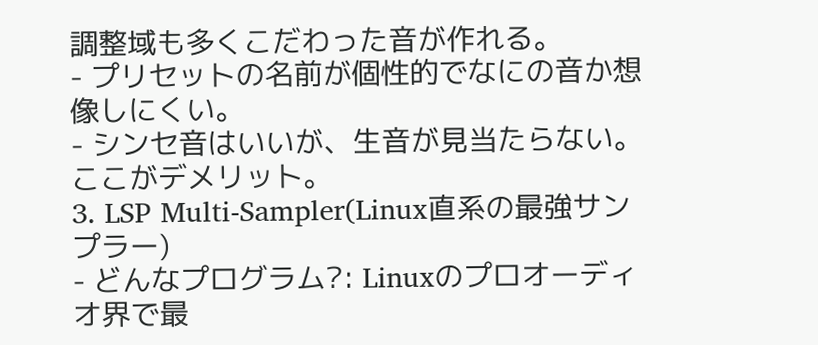調整域も多くこだわった音が作れる。
- プリセットの名前が個性的でなにの音か想像しにくい。
- シンセ音はいいが、生音が見当たらない。ここがデメリット。
3. LSP Multi-Sampler(Linux直系の最強サンプラー)
- どんなプログラム?: Linuxのプロオーディオ界で最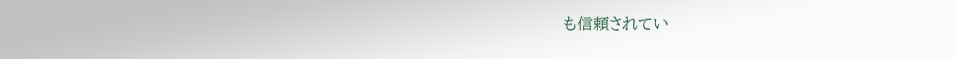も信頼されてい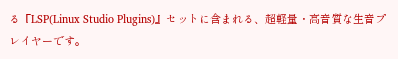る『LSP(Linux Studio Plugins)』セットに含まれる、超軽量・高音質な生音プレイヤーです。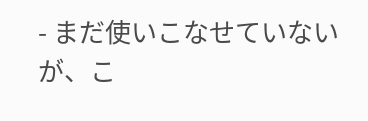- まだ使いこなせていないが、こ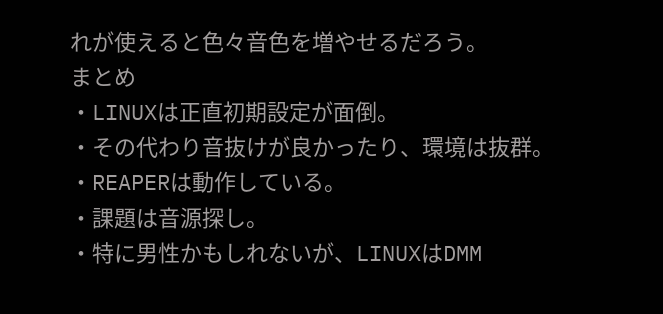れが使えると色々音色を増やせるだろう。
まとめ
・LINUXは正直初期設定が面倒。
・その代わり音抜けが良かったり、環境は抜群。
・REAPERは動作している。
・課題は音源探し。
・特に男性かもしれないが、LINUXはDMM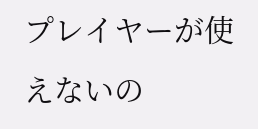プレイヤーが使えないの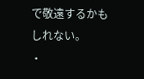で敬遠するかもしれない。
・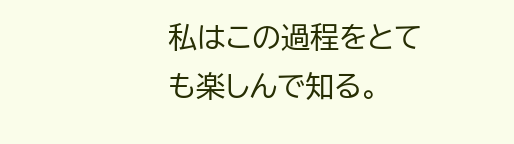私はこの過程をとても楽しんで知る。